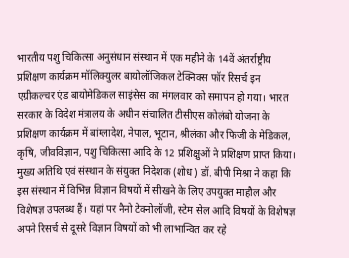भारतीय पशु चिकित्सा अनुसंधान संस्थान में एक महीने के 14वें अंतर्राष्ट्रीय प्रशिक्षण कार्यक्रम मॉलिक्युलर बायोलॉजिकल टेक्निक्स फॉर रिसर्च इन एग्रीकल्चर एंड बायोमेडिकल साइंसेस का मंगलवार को समापन हो गया। भारत सरकार के विदेश मंत्रालय के अधीन संचालित टीसीएस कोलंबो योजना के प्रशिक्षण कार्यक्रम में बांग्लादेश, नेपाल, भूटान, श्रीलंका और फिजी के मेडिकल, कृषि, जीवविज्ञान, पशु चिकित्सा आदि के 12 प्रशिक्षुओं ने प्रशिक्षण प्राप्त किया।
मुख्य अतिथि एवं संस्थान के संयुक्त निदेशक (शोध) डॉ. बीपी मिश्रा ने कहा कि इस संस्थान में विभिन्न विज्ञान विषयों में सीखने के लिए उपयुक्त माहौल और विशेषज्ञ उपलब्ध हैं। यहां पर नैनो टेक्नोलॉजी, स्टेम सेल आदि विषयों के विशेषज्ञ अपने रिसर्च से दूसरे विज्ञान विषयों को भी लाभान्वित कर रहे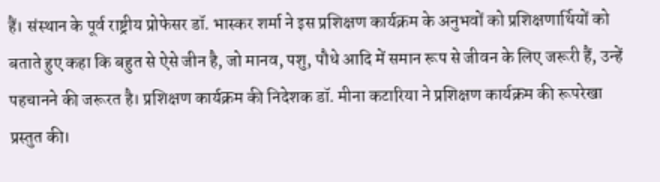हैं। संस्थान के पूर्व राष्ट्रीय प्रोफेसर डॉ. भास्कर शर्मा ने इस प्रशिक्षण कार्यक्रम के अनुभवों को प्रशिक्षणार्थियों को बताते हुए कहा कि बहुत से ऐसे जीन है, जो मानव, पशु, पौधे आदि में समान रूप से जीवन के लिए जरूरी हैं, उन्हें पहचानने की जरूरत है। प्रशिक्षण कार्यक्रम की निदेशक डॉ. मीना कटारिया ने प्रशिक्षण कार्यक्रम की रूपरेखा प्रस्तुत की।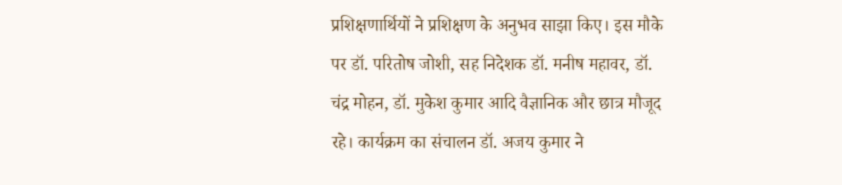प्रशिक्षणार्थियों ने प्रशिक्षण के अनुभव साझा किए। इस मौके पर डॉ. परितोष जोशी, सह निदेशक डॉ. मनीष महावर, डॉ. चंद्र मोहन, डॉ. मुकेश कुमार आदि वैज्ञानिक और छात्र मौजूद रहे। कार्यक्रम का संचालन डॉ. अजय कुमार ने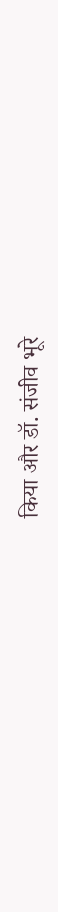किया और डॉ. संजीव भूरे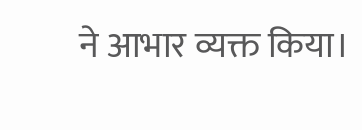ने आभार व्यक्त किया।